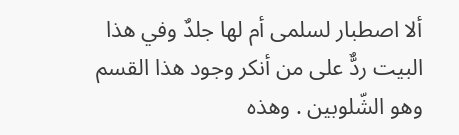ألا اصطبار لسلمى أم لها جلدٌ وفي هذا البيت ردٌّ على من أنكر وجود هذا القسم وهو الشّلوبين . وهذه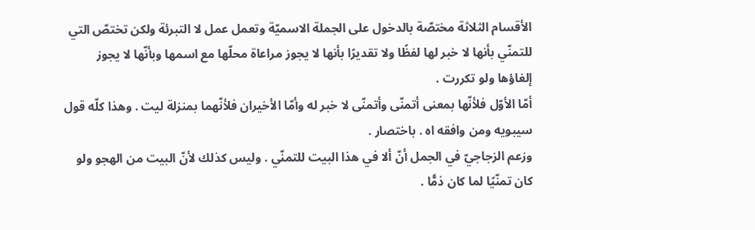الأقسام الثلاثة مختصّة بالدخول على الجملة الاسميّة وتعمل عمل لا التبرئة ولكن تختصّ التي للتمنّي بأنها لا خبر لها لفظًا ولا تقديرًا بأنها لا يجوز مراعاة محلّها مع اسمها وبأنّها لا يجوز إلغاؤها ولو تكررت .
أمّا الأوّل فلأنّها بمعنى أتمنّى وأتمنّى لا خبر له وأمّا الأخيران فلأنّهما بمنزلة ليت . وهذا كلّه قول سيبويه ومن وافقه اه . باختصار .
وزعم الزجاجيّ في الجمل أنّ ألا في هذا البيت للتمنّي . وليس كذلك لأنّ البيت من الهجو ولو كان تمنّيًا لما كان ذمًّا .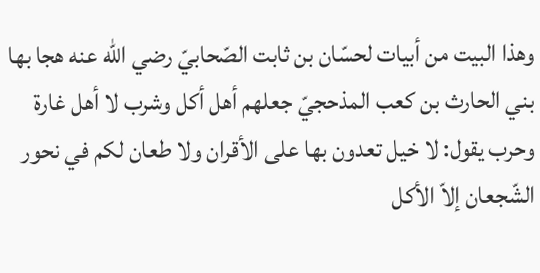وهذا البيت من أبيات لحسّان بن ثابت الصّحابيّ رضي الله عنه هجا بها بني الحارث بن كعب المذحجيّ جعلهم أهل أكل وشرب لا أهل غارة وحرب يقول: لا خيل تعدون بها على الأقران ولا طعان لكم في نحور الشّجعان إلاّ الأكل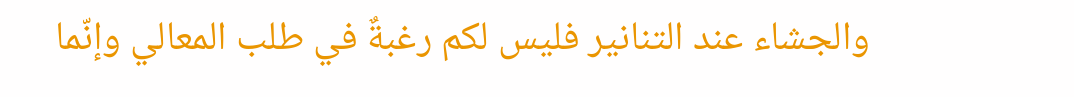والجشاء عند التنانير فليس لكم رغبةٌ في طلب المعالي وإنّما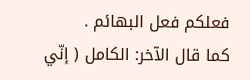فعلكم فعل البهائم .
كما قال الآخر: الكامل ( إنّي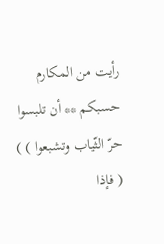رأيت من المكارم حسبكم ** أن تلبسوا حرّ الثّياب وتشبعوا ) ) ( فإذا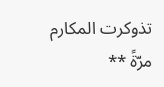تذوكرت المكارم مرّةً **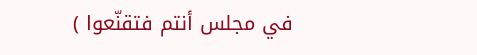في مجلس أنتم فتقنّعوا )